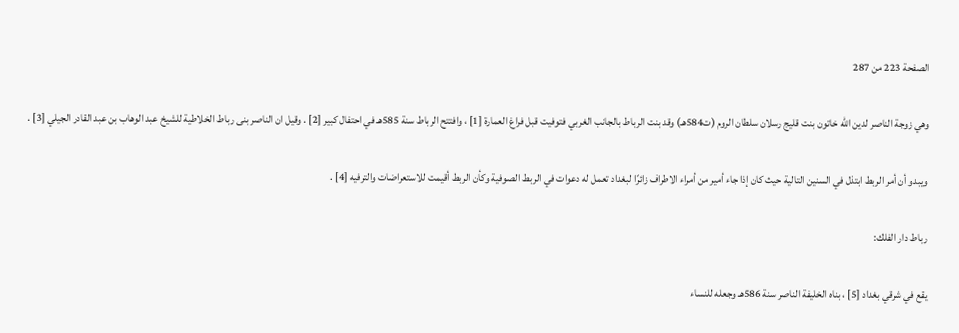الصفحة 223 من 287

وهي زوجة الناصر لدين الله خاتون بنت قليج رسلان سلطان الروم (ت584هـ) وقد بنت الرباط بالجانب الغربي فتوفيت قبل فراغ العمارة [1] ، وافتتح الرباط سنة 585هـ في احتفال كبير [2] . وقيل ان الناصر بنى رباط الخلاطية للشيخ عبد الوهاب بن عبد القادر الجيلي [3] .

ويبدو أن أمر الربط ابتذل في السنين التالية حيث كان إذا جاء أمير من أمراء الاطراف زائرًا لبغداد تعمل له دعوات في الربط الصوفية وكأن الربط أقيمت للاستعراضات والترفيه [4] .

رباط دار الفلك:

يقع في شرقي بغداد [5] ، بناه الخليفة الناصر سنة 586هـ وجعله للنساء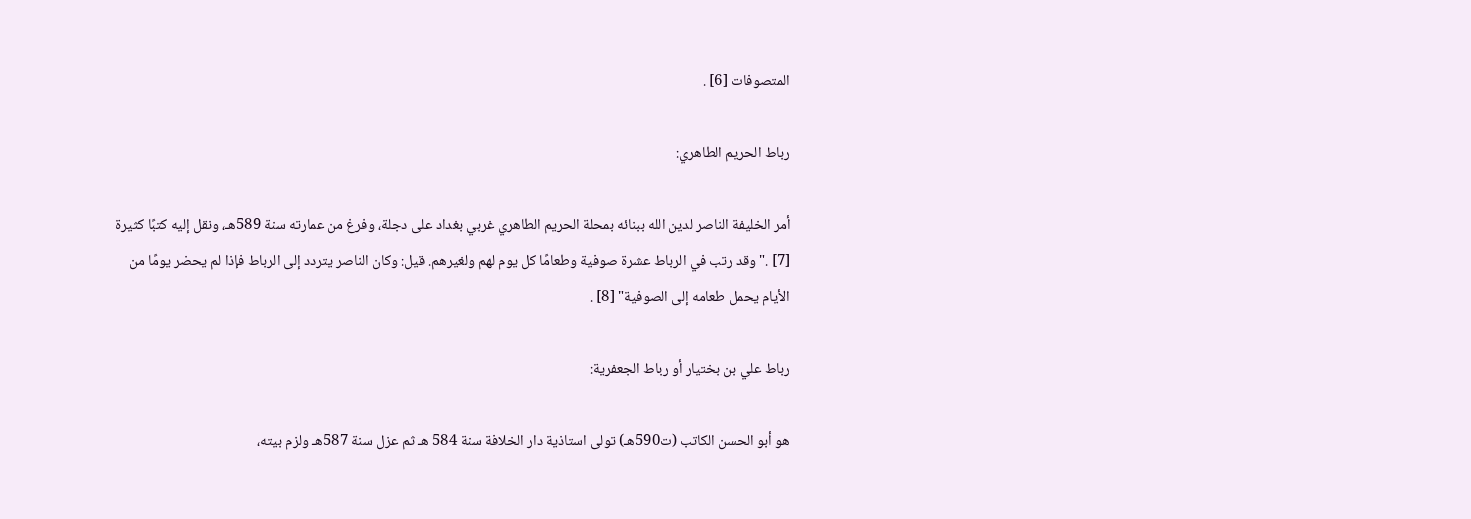المتصوفات [6] .

رباط الحريم الطاهري:

أمر الخليفة الناصر لدين الله ببنائه بمحلة الحريم الطاهري غربي بغداد على دجلة، وفرغ من عمارته سنة 589هـ، ونقل إليه كتبًا كثيرة [7] ."وقد رتب في الرباط عشرة صوفية وطعامًا كل يوم لهم ولغيرهم. قيل: وكان الناصر يتردد إلى الرباط فإذا لم يحضر يومًا من الأيام يحمل طعامه إلى الصوفية" [8] .

رباط علي بن بختيار أو رباط الجعفرية:

هو أبو الحسن الكاتب (ت590هـ) تولى استاذية دار الخلافة سنة 584 هـ ثم عزل سنة 587هـ ولزم بيته،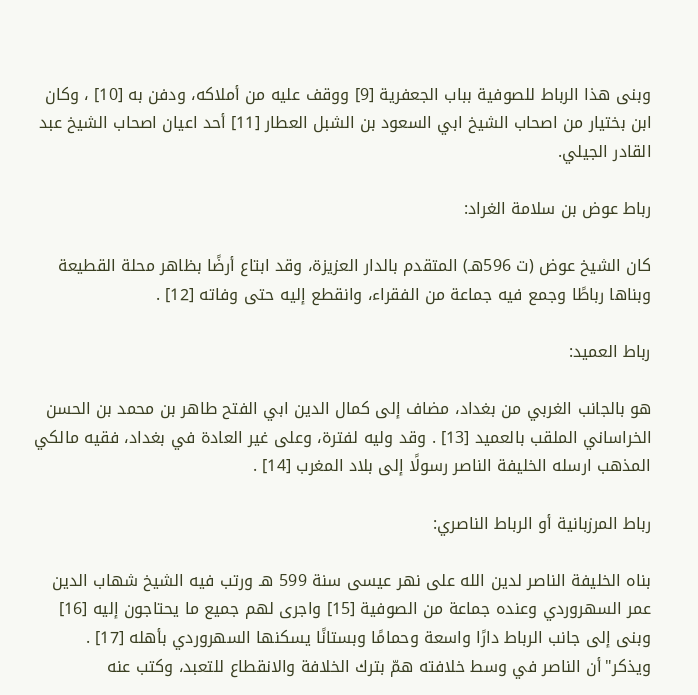وبنى هذا الرباط للصوفية بباب الجعفرية [9] ووقف عليه من أملاكه، ودفن به [10] ، وكان ابن بختيار من اصحاب الشيخ ابي السعود بن الشبل العطار [11] أحد اعيان اصحاب الشيخ عبد القادر الجيلي.

رباط عوض بن سلامة الغراد:

كان الشيخ عوض (ت 596هـ) المتقدم بالدار العزيزة، وقد ابتاع أرضًا بظاهر محلة القطيعة وبناها رباطًا وجمع فيه جماعة من الفقراء، وانقطع إليه حتى وفاته [12] .

رباط العميد:

هو بالجانب الغربي من بغداد، مضاف إلى كمال الدين ابي الفتح طاهر بن محمد بن الحسن الخراساني الملقب بالعميد [13] . وقد وليه لفترة، وعلى غير العادة في بغداد، فقيه مالكي المذهب ارسله الخليفة الناصر رسولًا إلى بلاد المغرب [14] .

رباط المرزبانية أو الرباط الناصري:

بناه الخليفة الناصر لدين الله على نهر عيسى سنة 599 هـ ورتب فيه الشيخ شهاب الدين عمر السهروردي وعنده جماعة من الصوفية [15] واجرى لهم جميع ما يحتاجون إليه [16] وبنى إلى جانب الرباط دارًا واسعة وحمامًا وبستانًا يسكنها السهروردي بأهله [17] . ويذكر"أن الناصر في وسط خلافته همّ بترك الخلافة والانقطاع للتعبد، وكتب عنه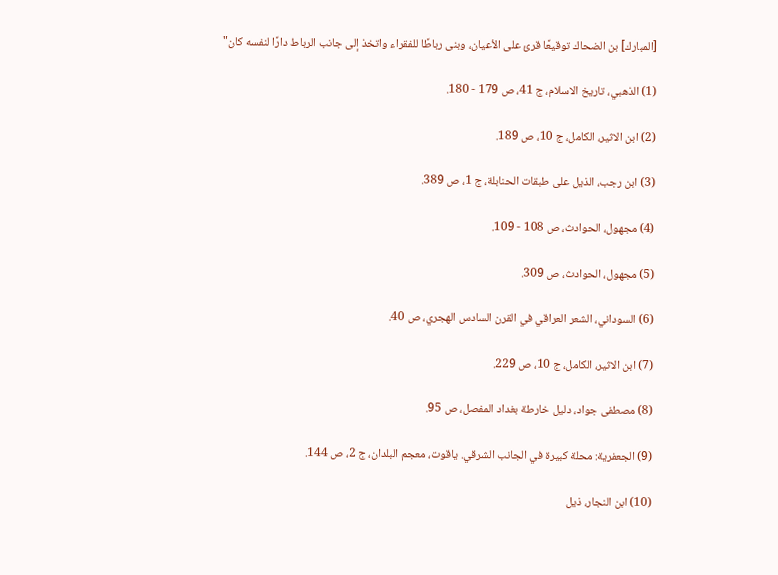[المبارك] بن الضحاك توقيعًا قرئ على الأعيان، وبنى رباطًا للفقراء واتخذ إلى جانب الرباط دارًا لنفسه كان"

(1) الذهبي، تاريخ الاسلام، ج 41، ص 179 - 180.

(2) ابن الاثير، الكامل، ج 10، ص 189.

(3) ابن رجب، الذيل على طبقات الحنابلة، ج 1، ص 389.

(4) مجهول، الحوادث، ص 108 - 109.

(5) مجهول، الحوادث، ص 309.

(6) السوداني، الشعر العراقي في القرن السادس الهجري، ص 40.

(7) ابن الاثير، الكامل، ج 10، ص 229.

(8) مصطفى جواد، دليل خارطة بغداد المفصل، ص 95.

(9) الجعفرية: محلة كبيرة في الجانب الشرقي. ياقوت، معجم البلدان، ج 2، ص 144.

(10) ابن النجار، ذيل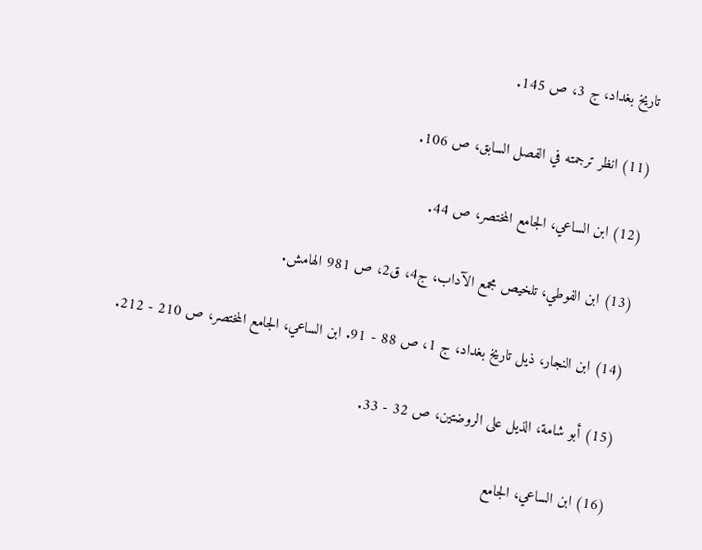تاريخ بغداد، ج 3، ص 145.

(11) انظر ترجمته في الفصل السابق، ص 106.

(12) ابن الساعي، الجامع المختصر، ص 44.

(13) ابن الفوطي، تلخيص مجمع الآداب، ج4، ق2، ص 981 الهامش.

(14) ابن النجار، ذيل تاريخ بغداد، ج 1، ص 88 - 91. ابن الساعي، الجامع المختصر، ص 210 - 212.

(15) أبو شامة، الذيل على الروضتين، ص 32 - 33.

(16) ابن الساعي، الجامع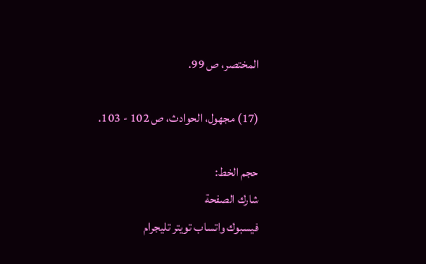المختصر، ص 99.

(17) مجهول، الحوادث، ص 102 - 103.

حجم الخط:
شارك الصفحة
فيسبوك واتساب تويتر تليجرام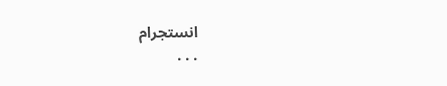انستجرام
. . .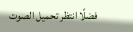فضلًا انتظر تحميل الصوت